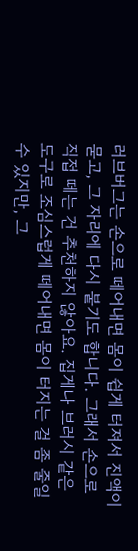러브버그는 손으로 떼어내면 몸이 쉽게 터져서 진액이 묻고, 그 자리에 다시 붙기도 합니다. 그래서 손으로 직접 떼는 건 추천하지 않아요. 집게나 브러시 같은 도구로 조심스럽게 떼어내면 몸이 터지는 걸 좀 줄일 수 있지만, 그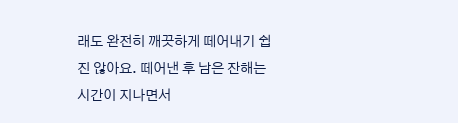래도 완전히 깨끗하게 떼어내기 쉽진 않아요. 떼어낸 후 남은 잔해는 시간이 지나면서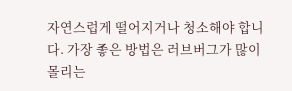자연스럽게 떨어지거나 청소해야 합니다. 가장 좋은 방법은 러브버그가 많이 몰리는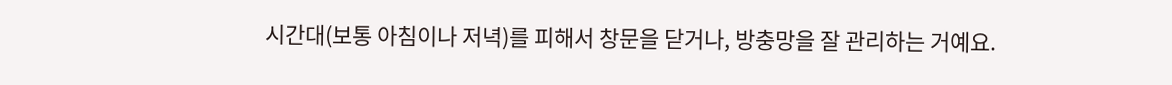시간대(보통 아침이나 저녁)를 피해서 창문을 닫거나, 방충망을 잘 관리하는 거예요.